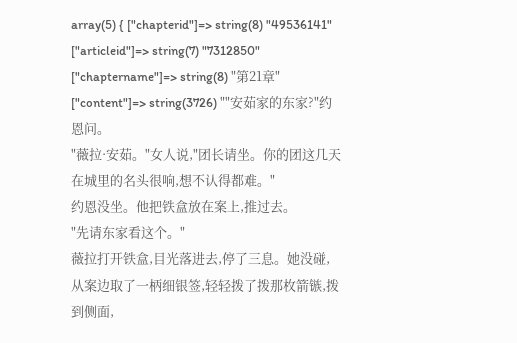array(5) { ["chapterid"]=> string(8) "49536141" ["articleid"]=> string(7) "7312850" ["chaptername"]=> string(8) "第21章" ["content"]=> string(3726) ""安茹家的东家?"约恩问。
"薇拉·安茹。"女人说,"团长请坐。你的团这几天在城里的名头很响,想不认得都难。"
约恩没坐。他把铁盒放在案上,推过去。
"先请东家看这个。"
薇拉打开铁盒,目光落进去,停了三息。她没碰,从案边取了一柄细银签,轻轻拨了拨那枚箭镞,拨到侧面,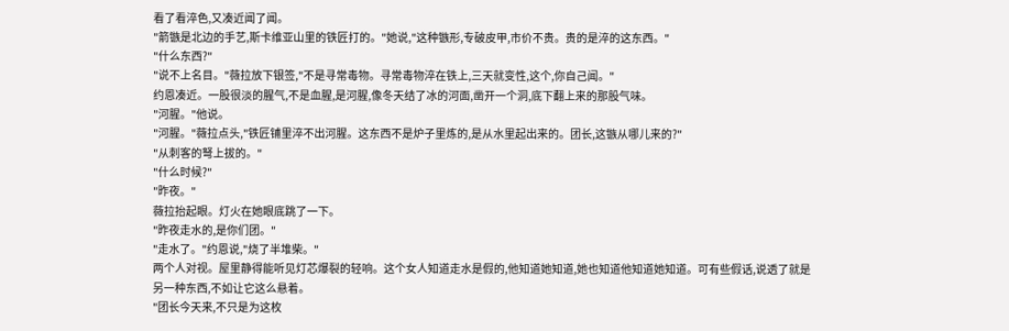看了看淬色,又凑近闻了闻。
"箭镞是北边的手艺,斯卡维亚山里的铁匠打的。"她说,"这种镞形,专破皮甲,市价不贵。贵的是淬的这东西。"
"什么东西?"
"说不上名目。"薇拉放下银签,"不是寻常毒物。寻常毒物淬在铁上,三天就变性,这个,你自己闻。"
约恩凑近。一股很淡的腥气,不是血腥,是河腥,像冬天结了冰的河面,凿开一个洞,底下翻上来的那股气味。
"河腥。"他说。
"河腥。"薇拉点头,"铁匠铺里淬不出河腥。这东西不是炉子里炼的,是从水里起出来的。团长,这镞从哪儿来的?"
"从刺客的弩上拔的。"
"什么时候?"
"昨夜。"
薇拉抬起眼。灯火在她眼底跳了一下。
"昨夜走水的,是你们团。"
"走水了。"约恩说,"烧了半堆柴。"
两个人对视。屋里静得能听见灯芯爆裂的轻响。这个女人知道走水是假的,他知道她知道,她也知道他知道她知道。可有些假话,说透了就是另一种东西,不如让它这么悬着。
"团长今天来,不只是为这枚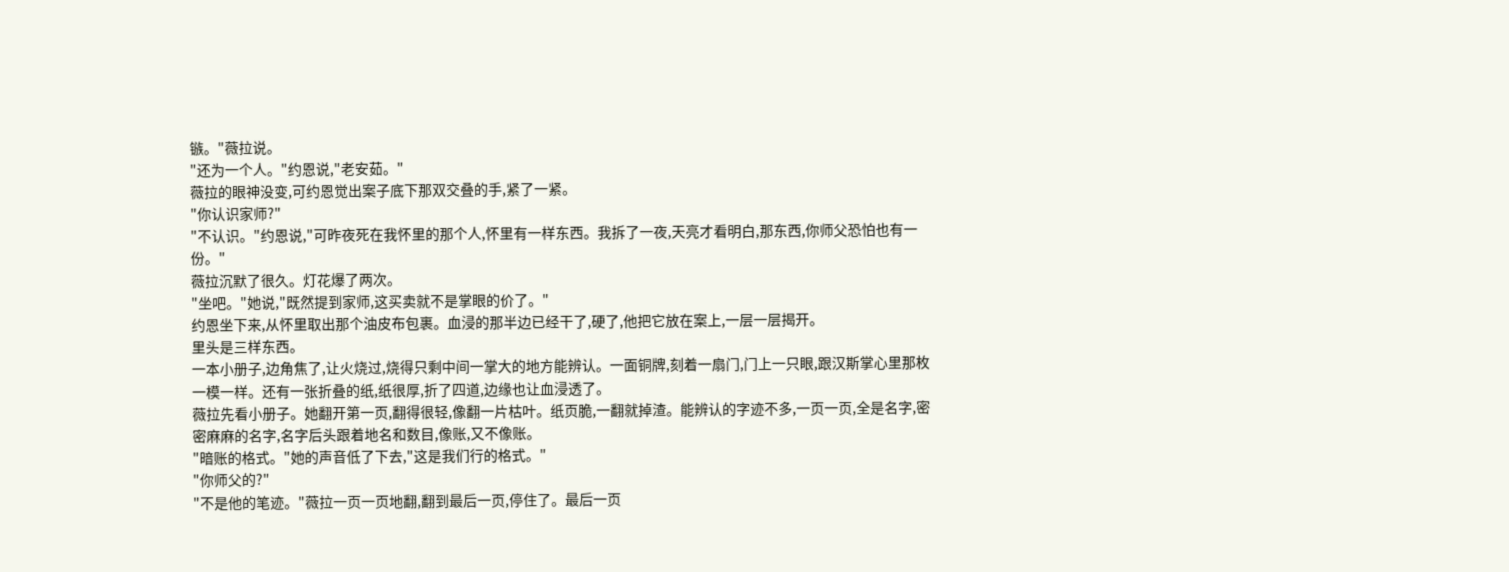镞。"薇拉说。
"还为一个人。"约恩说,"老安茹。"
薇拉的眼神没变,可约恩觉出案子底下那双交叠的手,紧了一紧。
"你认识家师?"
"不认识。"约恩说,"可昨夜死在我怀里的那个人,怀里有一样东西。我拆了一夜,天亮才看明白,那东西,你师父恐怕也有一份。"
薇拉沉默了很久。灯花爆了两次。
"坐吧。"她说,"既然提到家师,这买卖就不是掌眼的价了。"
约恩坐下来,从怀里取出那个油皮布包裹。血浸的那半边已经干了,硬了,他把它放在案上,一层一层揭开。
里头是三样东西。
一本小册子,边角焦了,让火烧过,烧得只剩中间一掌大的地方能辨认。一面铜牌,刻着一扇门,门上一只眼,跟汉斯掌心里那枚一模一样。还有一张折叠的纸,纸很厚,折了四道,边缘也让血浸透了。
薇拉先看小册子。她翻开第一页,翻得很轻,像翻一片枯叶。纸页脆,一翻就掉渣。能辨认的字迹不多,一页一页,全是名字,密密麻麻的名字,名字后头跟着地名和数目,像账,又不像账。
"暗账的格式。"她的声音低了下去,"这是我们行的格式。"
"你师父的?"
"不是他的笔迹。"薇拉一页一页地翻,翻到最后一页,停住了。最后一页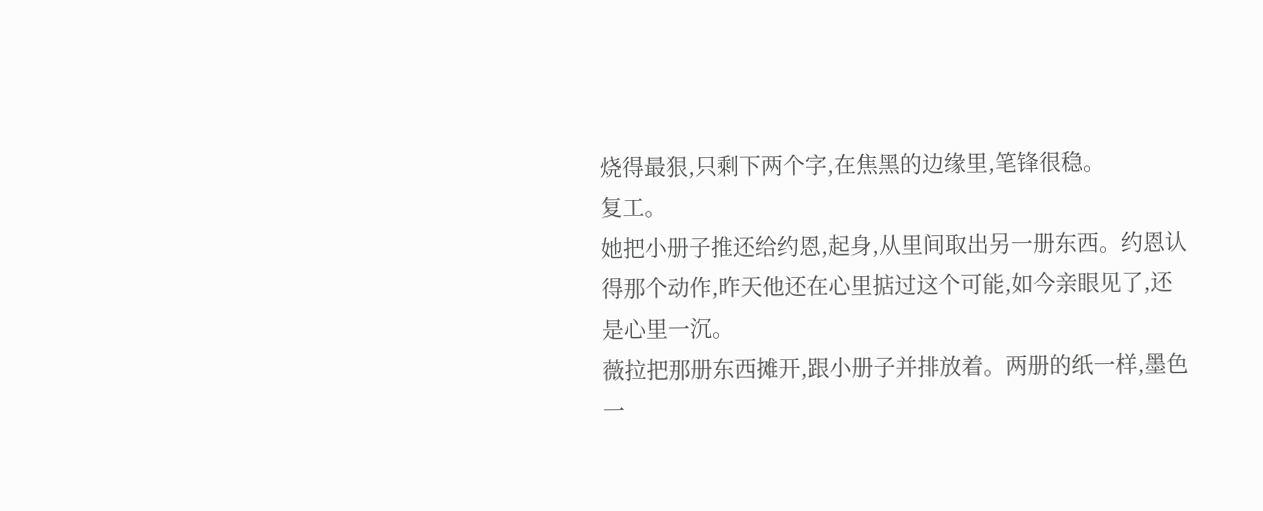烧得最狠,只剩下两个字,在焦黑的边缘里,笔锋很稳。
复工。
她把小册子推还给约恩,起身,从里间取出另一册东西。约恩认得那个动作,昨天他还在心里掂过这个可能,如今亲眼见了,还是心里一沉。
薇拉把那册东西摊开,跟小册子并排放着。两册的纸一样,墨色一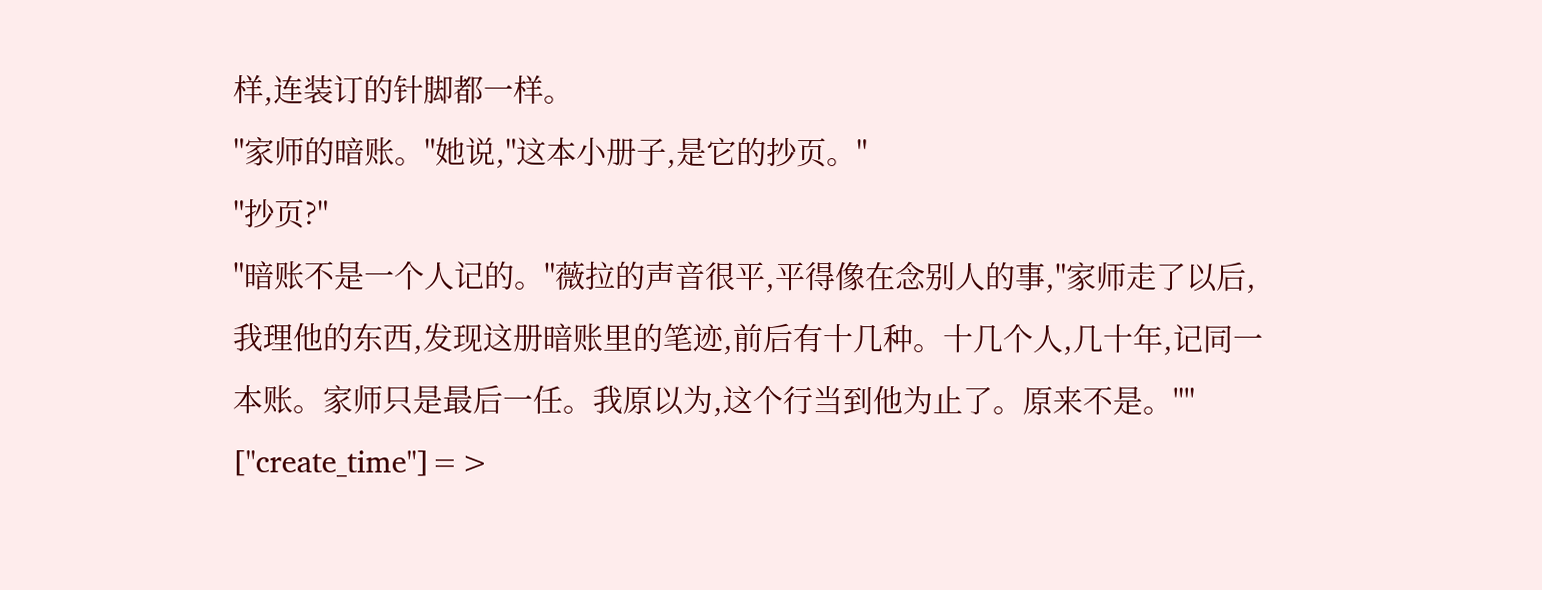样,连装订的针脚都一样。
"家师的暗账。"她说,"这本小册子,是它的抄页。"
"抄页?"
"暗账不是一个人记的。"薇拉的声音很平,平得像在念别人的事,"家师走了以后,我理他的东西,发现这册暗账里的笔迹,前后有十几种。十几个人,几十年,记同一本账。家师只是最后一任。我原以为,这个行当到他为止了。原来不是。"" ["create_time"]=>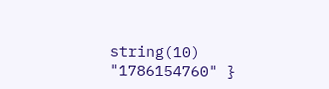string(10) "1786154760" }